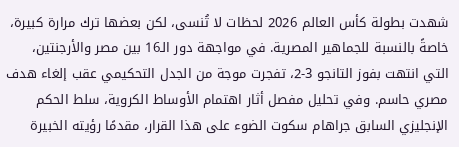شهدت بطولة كأس العالم 2026 لحظات لا تُنسى، لكن بعضها ترك مرارة كبيرة، خاصةً بالنسبة للجماهير المصرية. في مواجهة دور الـ16 بين مصر والأرجنتين، التي انتهت بفوز التانجو 3-2، تفجرت موجة من الجدل التحكيمي عقب إلغاء هدف مصري حاسم. وفي تحليل مفصل أثار اهتمام الأوساط الكروية، سلط الحكم الإنجليزي السابق جراهام سكوت الضوء على هذا القرار، مقدمًا رؤيته الخبيرة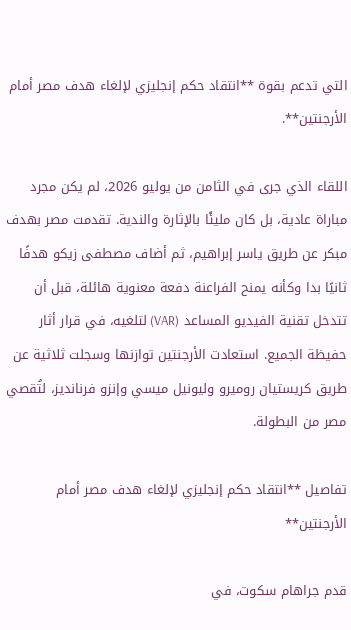التي تدعم بقوة **انتقاد حكم إنجليزي لإلغاء هدف مصر أمام الأرجنتين**.

اللقاء الذي جرى في الثامن من يوليو 2026، لم يكن مجرد مباراة عادية، بل كان مليئًا بالإثارة والندية. تقدمت مصر بهدف مبكر عن طريق ياسر إبراهيم، ثم أضاف مصطفى زيكو هدفًا ثانيًا بدا وكأنه يمنح الفراعنة دفعة معنوية هائلة، قبل أن تتدخل تقنية الفيديو المساعد (VAR) لتلغيه، في قرار أثار حفيظة الجميع. استعادت الأرجنتين توازنها وسجلت ثلاثية عن طريق كريستيان روميرو وليونيل ميسي وإنزو فرنانديز، لتُقصي مصر من البطولة.

تفاصيل **انتقاد حكم إنجليزي لإلغاء هدف مصر أمام الأرجنتين**

قدم جراهام سكوت، في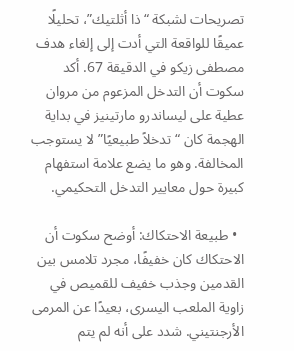تصريحات لشبكة “ذا أثلتيك”، تحليلًا عميقًا للواقعة التي أدت إلى إلغاء هدف مصطفى زيكو في الدقيقة 67. أكد سكوت أن التدخل المزعوم من مروان عطية على ليساندرو مارتينيز في بداية الهجمة كان “تدخلاً طبيعيًا” لا يستوجب المخالفة. وهو ما يضع علامة استفهام كبيرة حول معايير التدخل التحكيمي.

  • طبيعة الاحتكاك: أوضح سكوت أن الاحتكاك كان خفيفًا، مجرد تلامس بين القدمين وجذب خفيف للقميص في زاوية الملعب اليسرى، بعيدًا عن المرمى الأرجنتيني. شدد على أنه لم يتم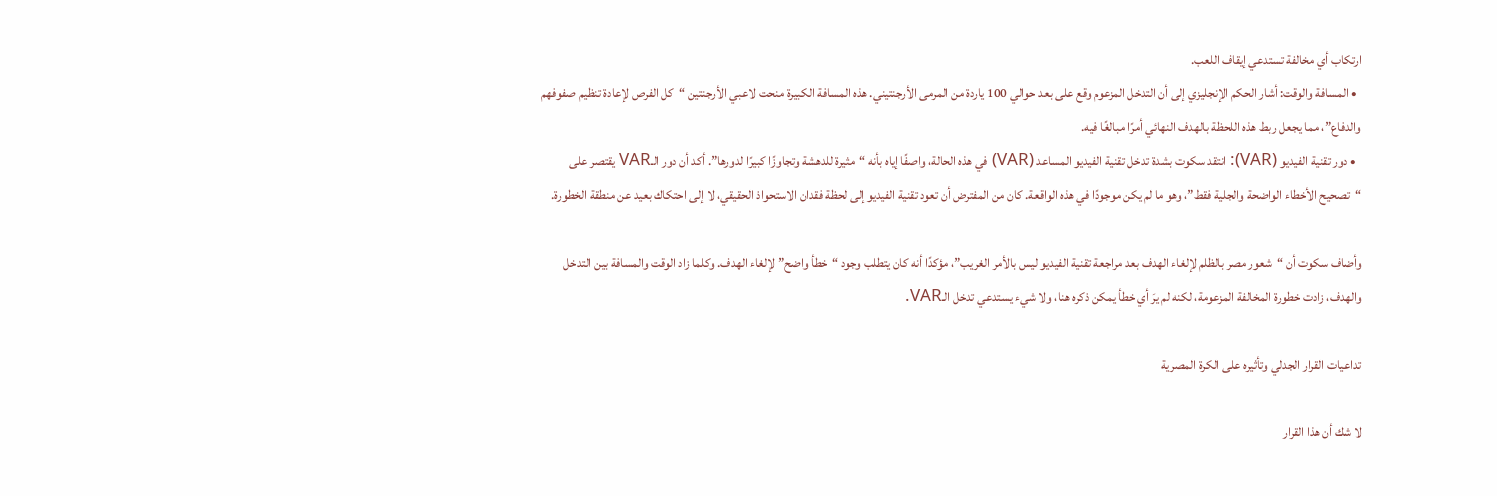ارتكاب أي مخالفة تستدعي إيقاف اللعب.
  • المسافة والوقت: أشار الحكم الإنجليزي إلى أن التدخل المزعوم وقع على بعد حوالي 100 ياردة من المرمى الأرجنتيني. هذه المسافة الكبيرة منحت لاعبي الأرجنتين “كل الفرص لإعادة تنظيم صفوفهم والدفاع”، مما يجعل ربط هذه اللحظة بالهدف النهائي أمرًا مبالغًا فيه.
  • دور تقنية الفيديو (VAR): انتقد سكوت بشدة تدخل تقنية الفيديو المساعد (VAR) في هذه الحالة، واصفًا إياه بأنه “مثيرة للدهشة وتجاوزًا كبيرًا لدورها”. أكد أن دور الـVAR يقتصر على “تصحيح الأخطاء الواضحة والجلية فقط”، وهو ما لم يكن موجودًا في هذه الواقعة. كان من المفترض أن تعود تقنية الفيديو إلى لحظة فقدان الاستحواذ الحقيقي، لا إلى احتكاك بعيد عن منطقة الخطورة.

وأضاف سكوت أن “شعور مصر بالظلم لإلغاء الهدف بعد مراجعة تقنية الفيديو ليس بالأمر الغريب”، مؤكدًا أنه كان يتطلب وجود “خطأ واضح” لإلغاء الهدف. وكلما زاد الوقت والمسافة بين التدخل والهدف، زادت خطورة المخالفة المزعومة، لكنه لم يرَ أي خطأ يمكن ذكره هنا، ولا شيء يستدعي تدخل الـVAR.

تداعيات القرار الجدلي وتأثيره على الكرة المصرية

لا شك أن هذا القرار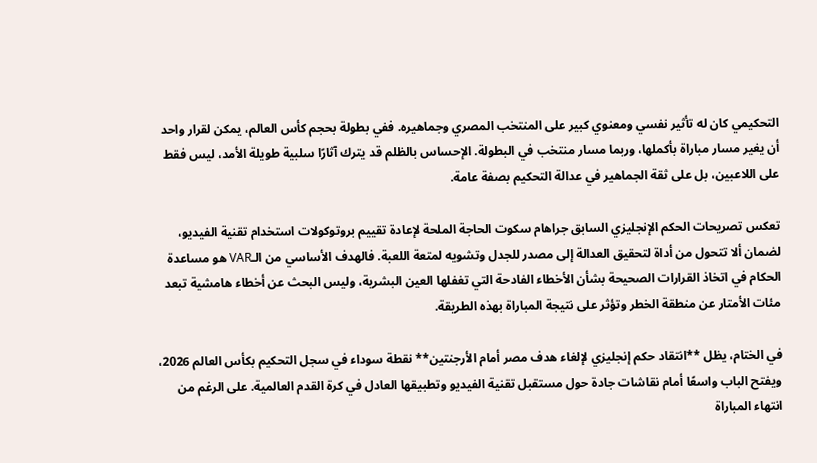التحكيمي كان له تأثير نفسي ومعنوي كبير على المنتخب المصري وجماهيره. ففي بطولة بحجم كأس العالم، يمكن لقرار واحد أن يغير مسار مباراة بأكملها، وربما مسار منتخب في البطولة. الإحساس بالظلم قد يترك آثارًا سلبية طويلة الأمد، ليس فقط على اللاعبين، بل على ثقة الجماهير في عدالة التحكيم بصفة عامة.

تعكس تصريحات الحكم الإنجليزي السابق جراهام سكوت الحاجة الملحة لإعادة تقييم بروتوكولات استخدام تقنية الفيديو، لضمان ألا تتحول من أداة لتحقيق العدالة إلى مصدر للجدل وتشويه لمتعة اللعبة. فالهدف الأساسي من الـVAR هو مساعدة الحكام في اتخاذ القرارات الصحيحة بشأن الأخطاء الفادحة التي تغفلها العين البشرية، وليس البحث عن أخطاء هامشية تبعد مئات الأمتار عن منطقة الخطر وتؤثر على نتيجة المباراة بهذه الطريقة.

في الختام، يظل **انتقاد حكم إنجليزي لإلغاء هدف مصر أمام الأرجنتين** نقطة سوداء في سجل التحكيم بكأس العالم 2026، ويفتح الباب واسعًا أمام نقاشات جادة حول مستقبل تقنية الفيديو وتطبيقها العادل في كرة القدم العالمية. على الرغم من انتهاء المباراة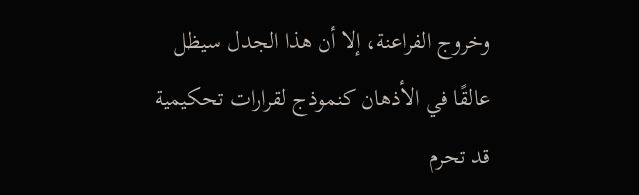وخروج الفراعنة، إلا أن هذا الجدل سيظل عالقًا في الأذهان كنموذج لقرارات تحكيمية قد تحرم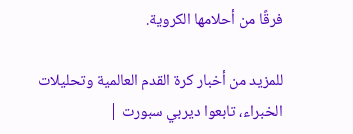فرقًا من أحلامها الكروية.

للمزيد من أخبار كرة القدم العالمية وتحليلات الخبراء، تابعوا ديربي سبورت |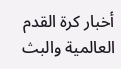أخبار كرة القدم العالمية والبث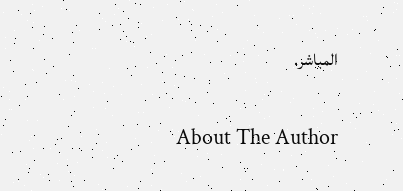المباشر.

About The Author